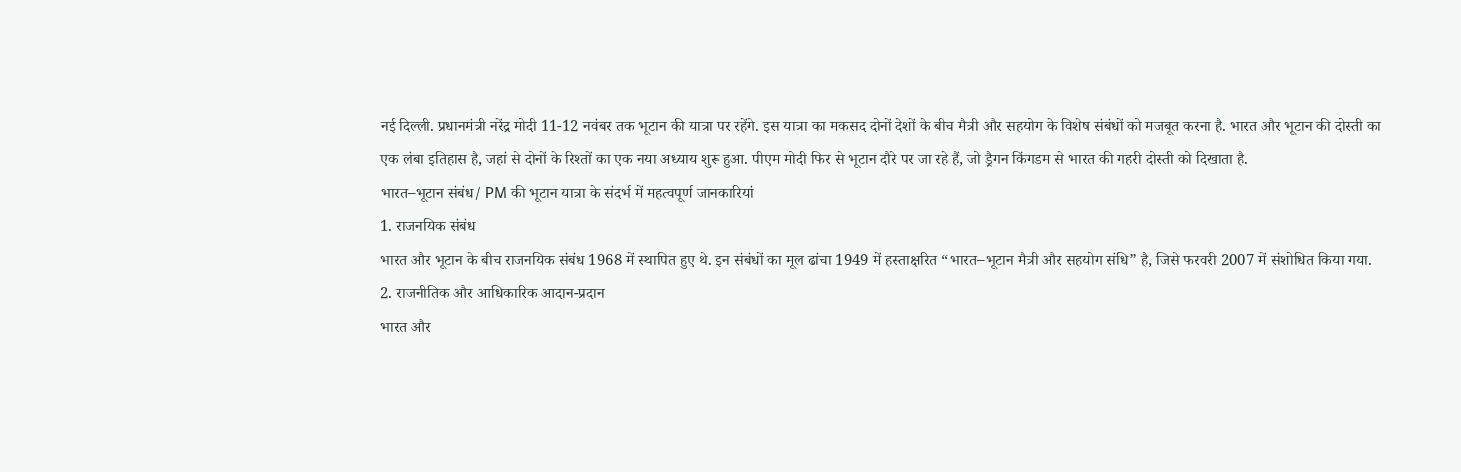नई दिल्ली. प्रधानमंत्री नरेंद्र मोदी 11-12 नवंबर तक भूटान की यात्रा पर रहेंगे. इस यात्रा का मकसद दोनों देशों के बीच मैत्री और सहयोग के विशेष संबंधों को मजबूत करना है. भारत और भूटान की दोस्ती का एक लंबा इतिहास है, जहां से दोनों के रिश्तों का एक नया अध्याय शुरू हुआ. पीएम मोदी फिर से भूटान दौरे पर जा रहे हैं, जो ड्रैगन किंगडम से भारत की गहरी दोस्ती को दिखाता है.
भारत–भूटान संबंध/ PM की भूटान यात्रा के संदर्भ में महत्वपूर्ण जानकारियां
1. राजनयिक संबंध
भारत और भूटान के बीच राजनयिक संबंध 1968 में स्थापित हुए थे. इन संबंधों का मूल ढांचा 1949 में हस्ताक्षरित “भारत–भूटान मैत्री और सहयोग संधि” है, जिसे फरवरी 2007 में संशोधित किया गया.
2. राजनीतिक और आधिकारिक आदान-प्रदान
भारत और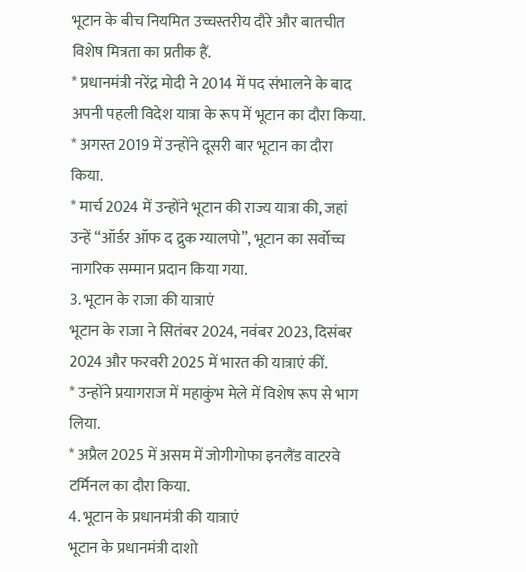भूटान के बीच नियमित उच्चस्तरीय दौरे और बातचीत विशेष मित्रता का प्रतीक हैं.
* प्रधानमंत्री नरेंद्र मोदी ने 2014 में पद संभालने के बाद अपनी पहली विदेश यात्रा के रूप में भूटान का दौरा किया.
* अगस्त 2019 में उन्होंने दूसरी बार भूटान का दौरा किया.
* मार्च 2024 में उन्होंने भूटान की राज्य यात्रा की, जहां उन्हें “ऑर्डर ऑफ द द्रुक ग्यालपो”, भूटान का सर्वोच्च नागरिक सम्मान प्रदान किया गया.
3. भूटान के राजा की यात्राएं
भूटान के राजा ने सितंबर 2024, नवंबर 2023, दिसंबर 2024 और फरवरी 2025 में भारत की यात्राएं कीं.
* उन्होंने प्रयागराज में महाकुंभ मेले में विशेष रूप से भाग लिया.
* अप्रैल 2025 में असम में जोगीगोफा इनलैंड वाटरवे टर्मिनल का दौरा किया.
4. भूटान के प्रधानमंत्री की यात्राएं
भूटान के प्रधानमंत्री दाशो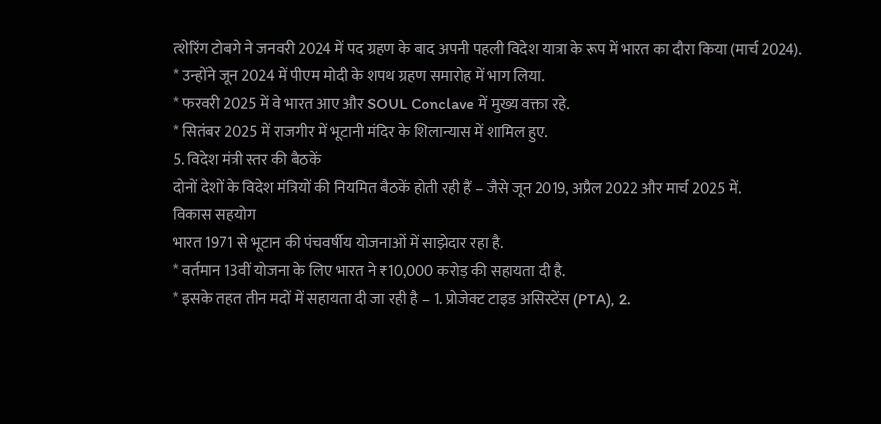त्शेरिंग टोबगे ने जनवरी 2024 में पद ग्रहण के बाद अपनी पहली विदेश यात्रा के रूप में भारत का दौरा किया (मार्च 2024).
* उन्होंने जून 2024 में पीएम मोदी के शपथ ग्रहण समारोह में भाग लिया.
* फरवरी 2025 में वे भारत आए और SOUL Conclave में मुख्य वक्ता रहे.
* सितंबर 2025 में राजगीर में भूटानी मंदिर के शिलान्यास में शामिल हुए.
5. विदेश मंत्री स्तर की बैठकें
दोनों देशों के विदेश मंत्रियों की नियमित बैठकें होती रही हैं – जैसे जून 2019, अप्रैल 2022 और मार्च 2025 में.
विकास सहयोग
भारत 1971 से भूटान की पंचवर्षीय योजनाओं में साझेदार रहा है.
* वर्तमान 13वीं योजना के लिए भारत ने ₹10,000 करोड़ की सहायता दी है.
* इसके तहत तीन मदों में सहायता दी जा रही है – 1. प्रोजेक्ट टाइड असिस्टेंस (PTA), 2.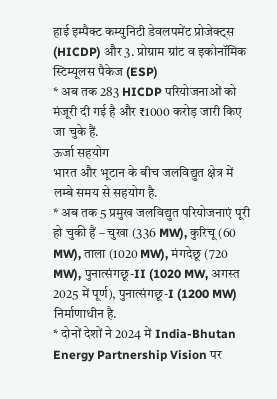हाई इम्पैक्ट कम्युनिटी डेवलपमेंट प्रोजेक्ट्स (HICDP) और 3. प्रोग्राम ग्रांट व इकोनॉमिक स्टिम्यूलस पैकेज (ESP)
* अब तक 283 HICDP परियोजनाओं को मंजूरी दी गई है और ₹1000 करोड़ जारी किए जा चुके हैं.
ऊर्जा सहयोग
भारत और भूटान के बीच जलविद्युत क्षेत्र में लम्बे समय से सहयोग है.
* अब तक 5 प्रमुख जलविद्युत परियोजनाएं पूरी हो चुकी हैं – चुखा (336 MW), कुरिचू (60 MW), ताला (1020 MW), मंगदेछू (720 MW), पुनात्संगछू-II (1020 MW, अगस्त 2025 में पूर्ण), पुनात्संगछू-I (1200 MW) निर्माणाधीन है.
* दोनों देशों ने 2024 में India-Bhutan Energy Partnership Vision पर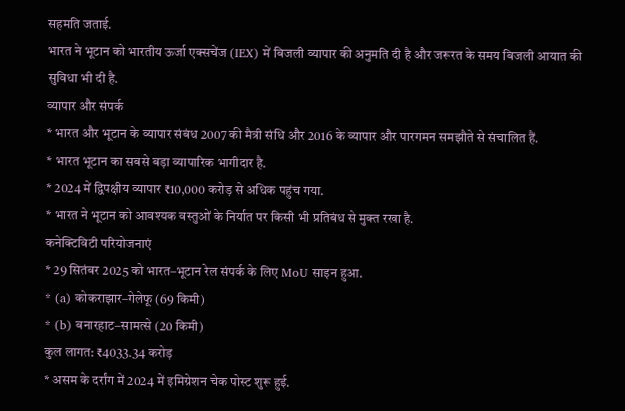सहमति जताई.
भारत ने भूटान को भारतीय ऊर्जा एक्सचेंज (IEX) में बिजली व्यापार की अनुमति दी है और जरूरत के समय बिजली आयात की सुविधा भी दी है.
व्यापार और संपर्क
* भारत और भूटान के व्यापार संबंध 2007 की मैत्री संधि और 2016 के व्यापार और पारगमन समझौते से संचालित हैं.
* भारत भूटान का सबसे बड़ा व्यापारिक भागीदार है.
* 2024 में द्विपक्षीय व्यापार ₹10,000 करोड़ से अधिक पहुंच गया.
* भारत ने भूटान को आवश्यक वस्तुओं के निर्यात पर किसी भी प्रतिबंध से मुक्त रखा है.
कनेक्टिविटी परियोजनाएं
* 29 सितंबर 2025 को भारत–भूटान रेल संपर्क के लिए MoU साइन हुआ.
* (a) कोकराझार–गेलेफू (69 किमी)
* (b) बनारहाट–सामत्से (20 किमी)
कुल लागत: ₹4033.34 करोड़
* असम के दर्रांग में 2024 में इमिग्रेशन चेक पोस्ट शुरू हुई.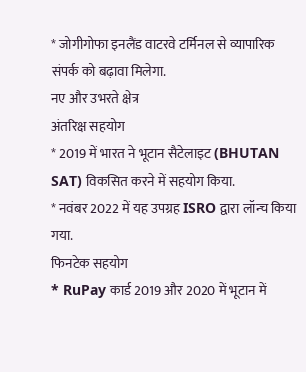* जोगीगोफा इनलैंड वाटरवे टर्मिनल से व्यापारिक संपर्क को बढ़ावा मिलेगा.
नए और उभरते क्षेत्र
अंतरिक्ष सहयोग
* 2019 में भारत ने भूटान सैटेलाइट (BHUTAN SAT) विकसित करने में सहयोग किया.
* नवंबर 2022 में यह उपग्रह ISRO द्वारा लॉन्च किया गया.
फिनटेक सहयोग
* RuPay कार्ड 2019 और 2020 में भूटान में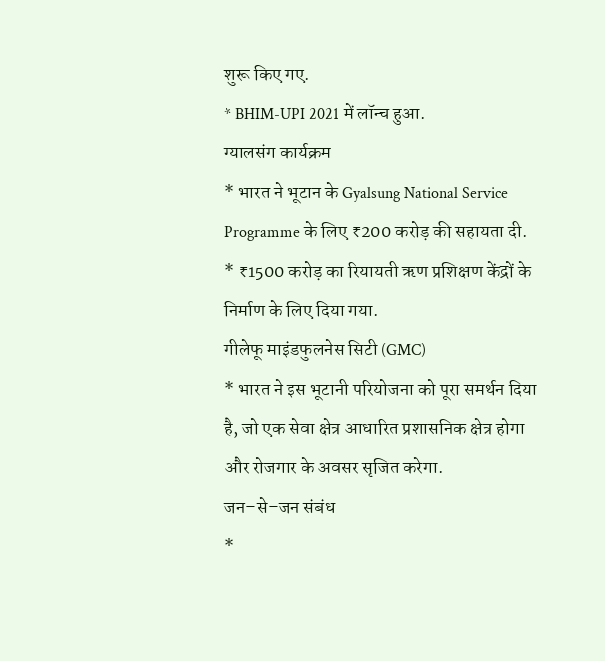शुरू किए गए.
* BHIM-UPI 2021 में लॉन्च हुआ.
ग्यालसंग कार्यक्रम
* भारत ने भूटान के Gyalsung National Service Programme के लिए ₹200 करोड़ की सहायता दी.
* ₹1500 करोड़ का रियायती ऋण प्रशिक्षण केंद्रों के निर्माण के लिए दिया गया.
गीलेफू माइंडफुलनेस सिटी (GMC)
* भारत ने इस भूटानी परियोजना को पूरा समर्थन दिया है, जो एक सेवा क्षेत्र आधारित प्रशासनिक क्षेत्र होगा और रोजगार के अवसर सृजित करेगा.
जन–से–जन संबंध
*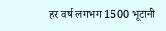हर वर्ष लगभग 1500 भूटानी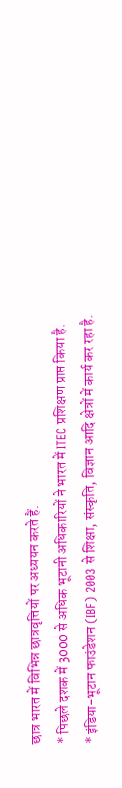छात्र भारत में विभिन्न छात्रवृत्तियों पर अध्ययन करते हैं.
* पिछले दशक में 3000 से अधिक भूटानी अधिकारियों ने भारत में ITEC प्रशिक्षण प्राप्त किया है.
* इंडिया-भूटान फाउंडेशन (IBF) 2003 से शिक्षा, संस्कृति, विज्ञान आदि क्षेत्रों में कार्य कर रहा है.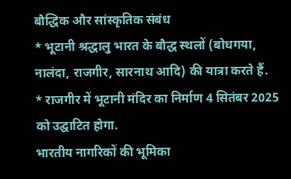बौद्धिक और सांस्कृतिक संबंध
* भूटानी श्रद्धालु भारत के बौद्ध स्थलों (बोधगया, नालंदा, राजगीर, सारनाथ आदि) की यात्रा करते हैं.
* राजगीर में भूटानी मंदिर का निर्माण 4 सितंबर 2025 को उद्घाटित होगा.
भारतीय नागरिकों की भूमिका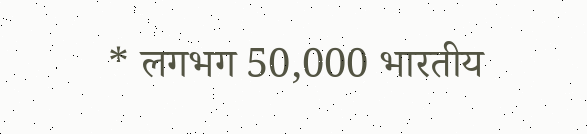* लगभग 50,000 भारतीय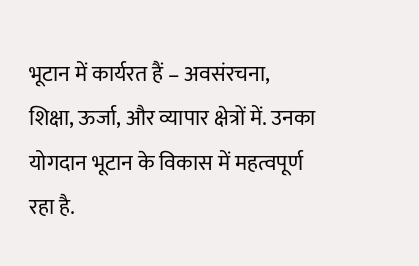भूटान में कार्यरत हैं – अवसंरचना, शिक्षा, ऊर्जा, और व्यापार क्षेत्रों में. उनका योगदान भूटान के विकास में महत्वपूर्ण रहा है.